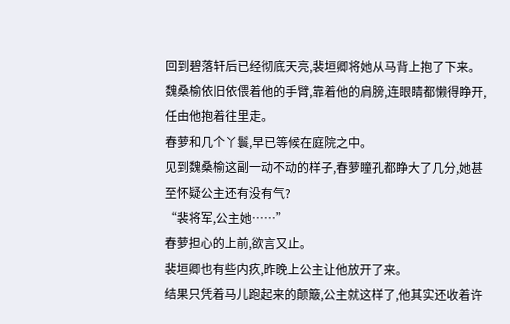回到碧落轩后已经彻底天亮,裴垣卿将她从马背上抱了下来。
魏桑榆依旧依偎着他的手臂,靠着他的肩膀,连眼睛都懒得睁开,任由他抱着往里走。
春萝和几个丫鬟,早已等候在庭院之中。
见到魏桑榆这副一动不动的样子,春萝瞳孔都睁大了几分,她甚至怀疑公主还有没有气?
“裴将军,公主她……”
春萝担心的上前,欲言又止。
裴垣卿也有些内疚,昨晚上公主让他放开了来。
结果只凭着马儿跑起来的颠簸,公主就这样了,他其实还收着许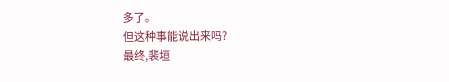多了。
但这种事能说出来吗?
最终,裴垣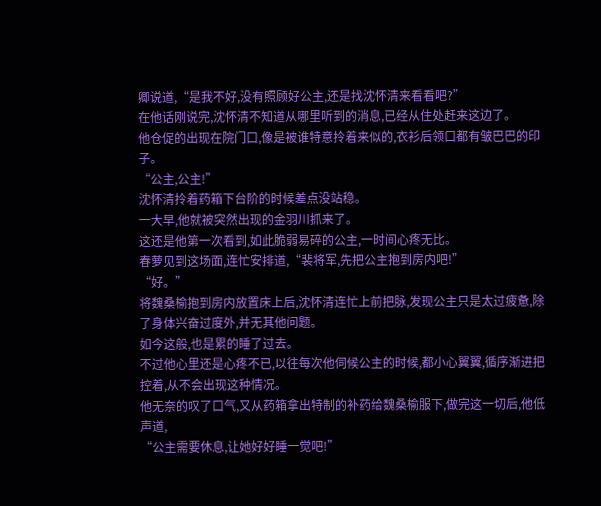卿说道,“是我不好,没有照顾好公主,还是找沈怀清来看看吧?”
在他话刚说完,沈怀清不知道从哪里听到的消息,已经从住处赶来这边了。
他仓促的出现在院门口,像是被谁特意拎着来似的,衣衫后领口都有皱巴巴的印子。
“公主,公主!”
沈怀清拎着药箱下台阶的时候差点没站稳。
一大早,他就被突然出现的金羽川抓来了。
这还是他第一次看到,如此脆弱易碎的公主,一时间心疼无比。
春萝见到这场面,连忙安排道,“裴将军,先把公主抱到房内吧!”
“好。”
将魏桑榆抱到房内放置床上后,沈怀清连忙上前把脉,发现公主只是太过疲惫,除了身体兴奋过度外,并无其他问题。
如今这般,也是累的睡了过去。
不过他心里还是心疼不已,以往每次他伺候公主的时候,都小心翼翼,循序渐进把控着,从不会出现这种情况。
他无奈的叹了口气,又从药箱拿出特制的补药给魏桑榆服下,做完这一切后,他低声道,
“公主需要休息,让她好好睡一觉吧!”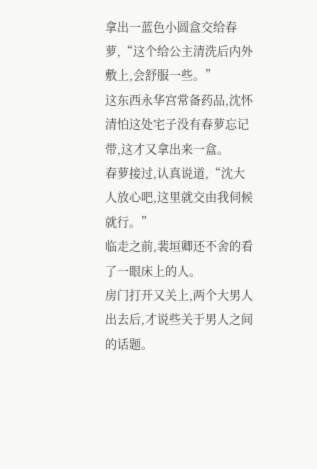拿出一蓝色小圆盒交给春萝,“这个给公主清洗后内外敷上,会舒服一些。”
这东西永华宫常备药品,沈怀清怕这处宅子没有春萝忘记带,这才又拿出来一盒。
春萝接过,认真说道,“沈大人放心吧,这里就交由我伺候就行。”
临走之前,裴垣卿还不舍的看了一眼床上的人。
房门打开又关上,两个大男人出去后,才说些关于男人之间的话题。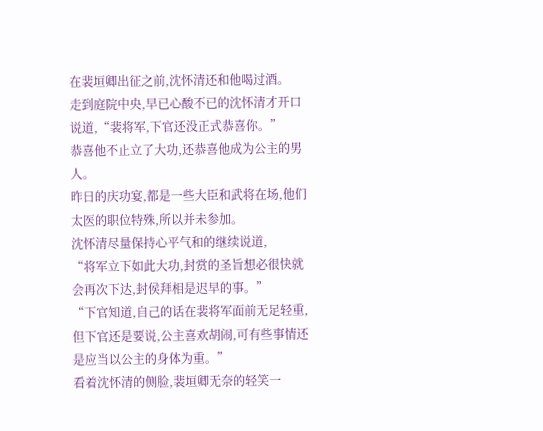在裴垣卿出征之前,沈怀清还和他喝过酒。
走到庭院中央,早已心酸不已的沈怀清才开口说道,“裴将军,下官还没正式恭喜你。”
恭喜他不止立了大功,还恭喜他成为公主的男人。
昨日的庆功宴,都是一些大臣和武将在场,他们太医的职位特殊,所以并未参加。
沈怀清尽量保持心平气和的继续说道,
“将军立下如此大功,封赏的圣旨想必很快就会再次下达,封侯拜相是迟早的事。”
“下官知道,自己的话在裴将军面前无足轻重,但下官还是要说,公主喜欢胡闹,可有些事情还是应当以公主的身体为重。”
看着沈怀清的侧脸,裴垣卿无奈的轻笑一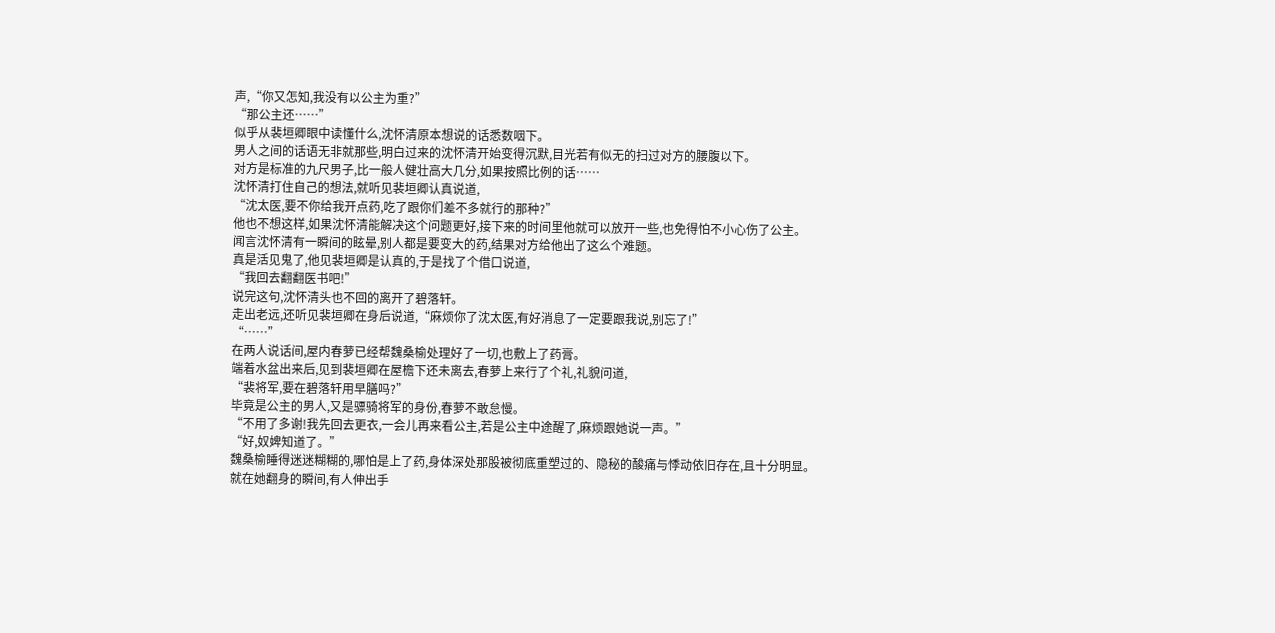声,“你又怎知,我没有以公主为重?”
“那公主还……”
似乎从裴垣卿眼中读懂什么,沈怀清原本想说的话悉数咽下。
男人之间的话语无非就那些,明白过来的沈怀清开始变得沉默,目光若有似无的扫过对方的腰腹以下。
对方是标准的九尺男子,比一般人健壮高大几分,如果按照比例的话……
沈怀清打住自己的想法,就听见裴垣卿认真说道,
“沈太医,要不你给我开点药,吃了跟你们差不多就行的那种?”
他也不想这样,如果沈怀清能解决这个问题更好,接下来的时间里他就可以放开一些,也免得怕不小心伤了公主。
闻言沈怀清有一瞬间的眩晕,别人都是要变大的药,结果对方给他出了这么个难题。
真是活见鬼了,他见裴垣卿是认真的,于是找了个借口说道,
“我回去翻翻医书吧!”
说完这句,沈怀清头也不回的离开了碧落轩。
走出老远,还听见裴垣卿在身后说道,“麻烦你了沈太医,有好消息了一定要跟我说,别忘了!”
“……”
在两人说话间,屋内春萝已经帮魏桑榆处理好了一切,也敷上了药膏。
端着水盆出来后,见到裴垣卿在屋檐下还未离去,春萝上来行了个礼,礼貌问道,
“裴将军,要在碧落轩用早膳吗?”
毕竟是公主的男人,又是骠骑将军的身份,春萝不敢怠慢。
“不用了多谢!我先回去更衣,一会儿再来看公主,若是公主中途醒了,麻烦跟她说一声。”
“好,奴婢知道了。”
魏桑榆睡得迷迷糊糊的,哪怕是上了药,身体深处那股被彻底重塑过的、隐秘的酸痛与悸动依旧存在,且十分明显。
就在她翻身的瞬间,有人伸出手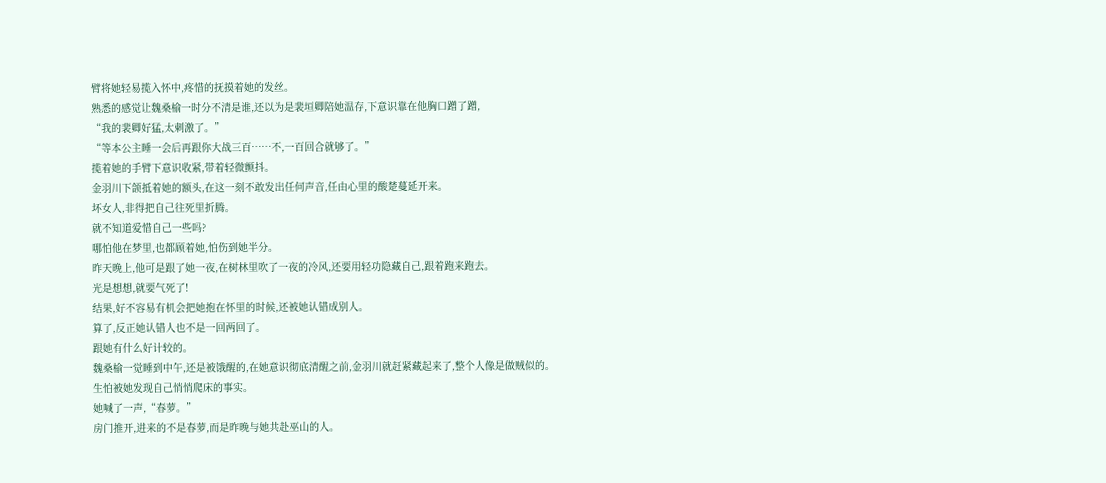臂将她轻易揽入怀中,疼惜的抚摸着她的发丝。
熟悉的感觉让魏桑榆一时分不清是谁,还以为是裴垣卿陪她温存,下意识靠在他胸口蹭了蹭,
“我的裴卿好猛,太刺激了。”
“等本公主睡一会后再跟你大战三百……不,一百回合就够了。”
揽着她的手臂下意识收紧,带着轻微颤抖。
金羽川下颌抵着她的额头,在这一刻不敢发出任何声音,任由心里的酸楚蔓延开来。
坏女人,非得把自己往死里折腾。
就不知道爱惜自己一些吗?
哪怕他在梦里,也都顾着她,怕伤到她半分。
昨天晚上,他可是跟了她一夜,在树林里吹了一夜的冷风,还要用轻功隐藏自己,跟着跑来跑去。
光是想想,就要气死了!
结果,好不容易有机会把她抱在怀里的时候,还被她认错成别人。
算了,反正她认错人也不是一回两回了。
跟她有什么好计较的。
魏桑榆一觉睡到中午,还是被饿醒的,在她意识彻底清醒之前,金羽川就赶紧藏起来了,整个人像是做贼似的。
生怕被她发现自己悄悄爬床的事实。
她喊了一声,“春萝。”
房门推开,进来的不是春萝,而是昨晚与她共赴巫山的人。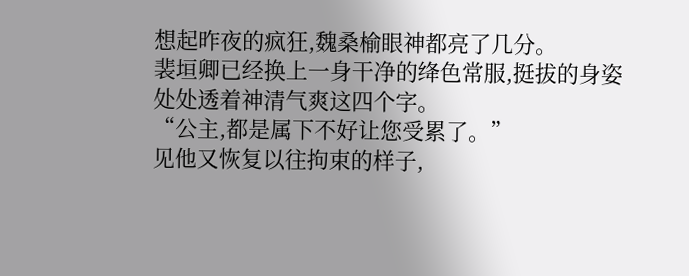想起昨夜的疯狂,魏桑榆眼神都亮了几分。
裴垣卿已经换上一身干净的绛色常服,挺拔的身姿处处透着神清气爽这四个字。
“公主,都是属下不好让您受累了。”
见他又恢复以往拘束的样子,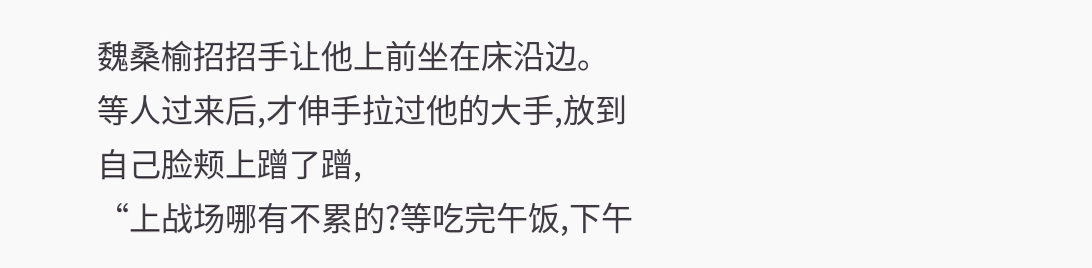魏桑榆招招手让他上前坐在床沿边。
等人过来后,才伸手拉过他的大手,放到自己脸颊上蹭了蹭,
“上战场哪有不累的?等吃完午饭,下午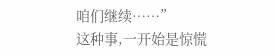咱们继续……”
这种事,一开始是惊慌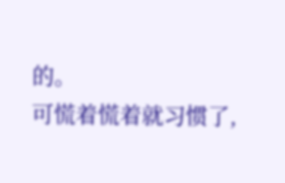的。
可慌着慌着就习惯了,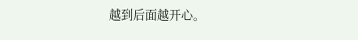越到后面越开心。